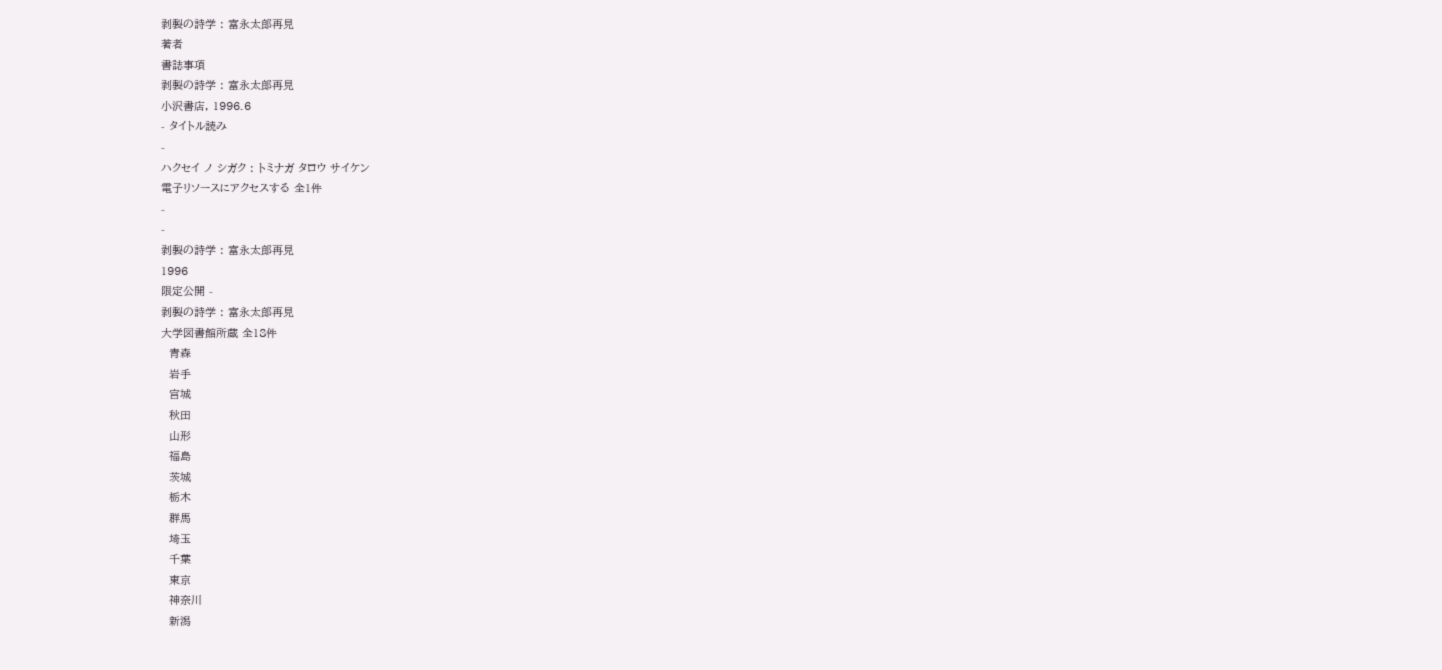剥製の詩学 : 富永太郎再見
著者
書誌事項
剥製の詩学 : 富永太郎再見
小沢書店, 1996.6
- タイトル読み
-
ハクセイ ノ シガク : トミナガ タロウ サイケン
電子リソースにアクセスする 全1件
-
-
剥製の詩学 : 富永太郎再見
1996
限定公開 -
剥製の詩学 : 富永太郎再見
大学図書館所蔵 全18件
  青森
  岩手
  宮城
  秋田
  山形
  福島
  茨城
  栃木
  群馬
  埼玉
  千葉
  東京
  神奈川
  新潟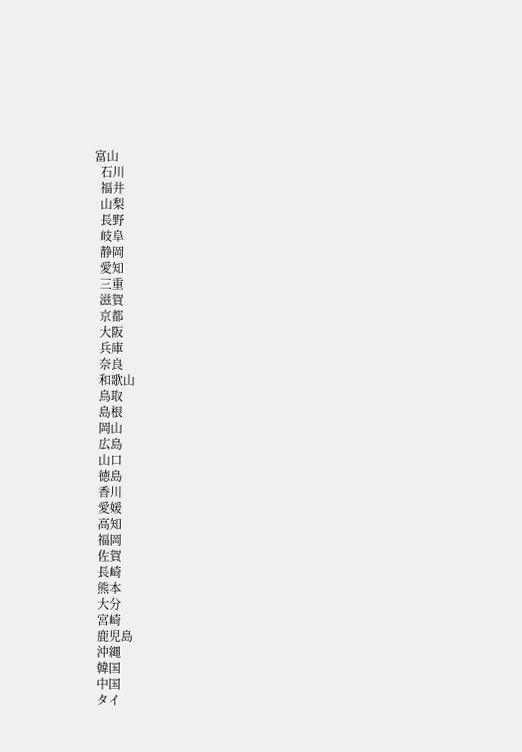富山
  石川
  福井
  山梨
  長野
  岐阜
  静岡
  愛知
  三重
  滋賀
  京都
  大阪
  兵庫
  奈良
  和歌山
  鳥取
  島根
  岡山
  広島
  山口
  徳島
  香川
  愛媛
  高知
  福岡
  佐賀
  長崎
  熊本
  大分
  宮崎
  鹿児島
  沖縄
  韓国
  中国
  タイ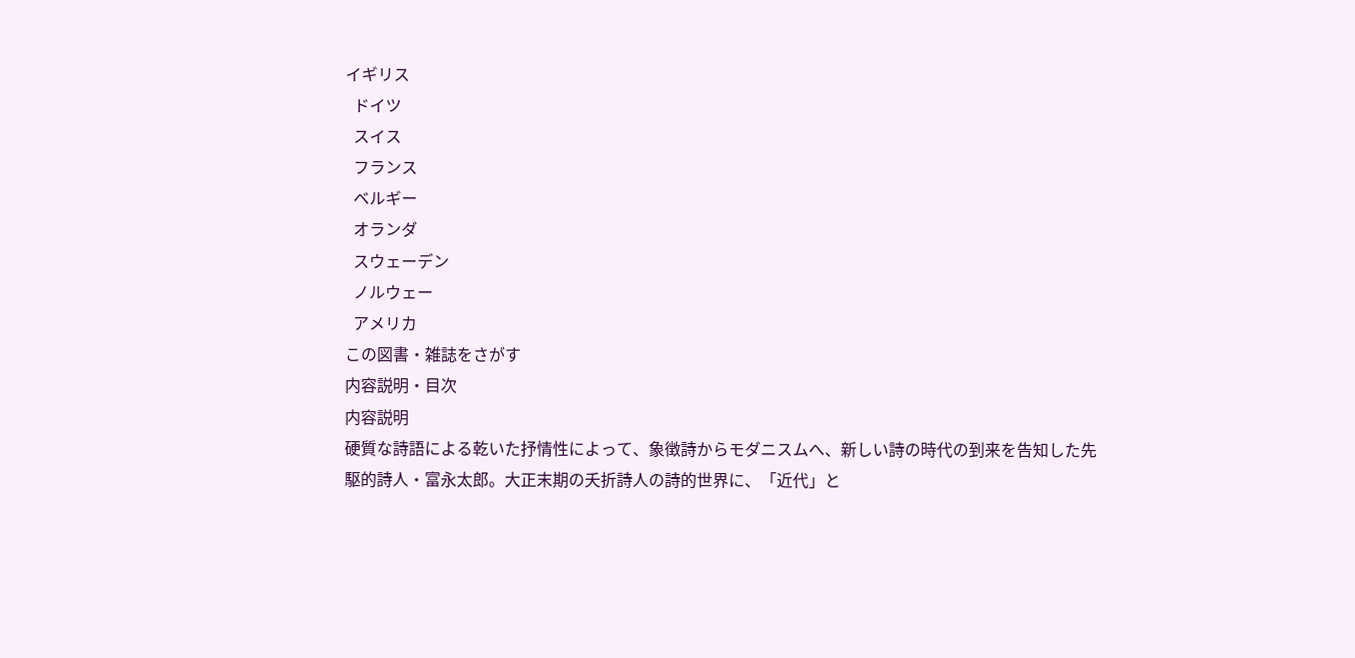イギリス
  ドイツ
  スイス
  フランス
  ベルギー
  オランダ
  スウェーデン
  ノルウェー
  アメリカ
この図書・雑誌をさがす
内容説明・目次
内容説明
硬質な詩語による乾いた抒情性によって、象徴詩からモダニスムへ、新しい詩の時代の到来を告知した先駆的詩人・富永太郎。大正末期の夭折詩人の詩的世界に、「近代」と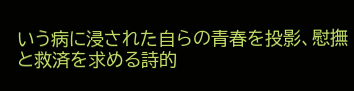いう病に浸された自らの青春を投影、慰撫と救済を求める詩的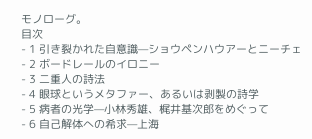モノローグ。
目次
- 1 引き裂かれた自意識—ショウペンハウアーとニーチェ
- 2 ボードレールのイロニー
- 3 二重人の詩法
- 4 眼球というメタファー、あるいは剥製の詩学
- 5 病者の光学—小林秀雄、梶井基次郎をめぐって
- 6 自己解体への希求—上海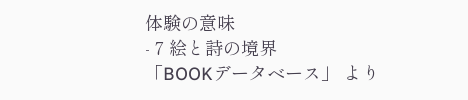体験の意味
- 7 絵と詩の境界
「BOOKデータベース」 より